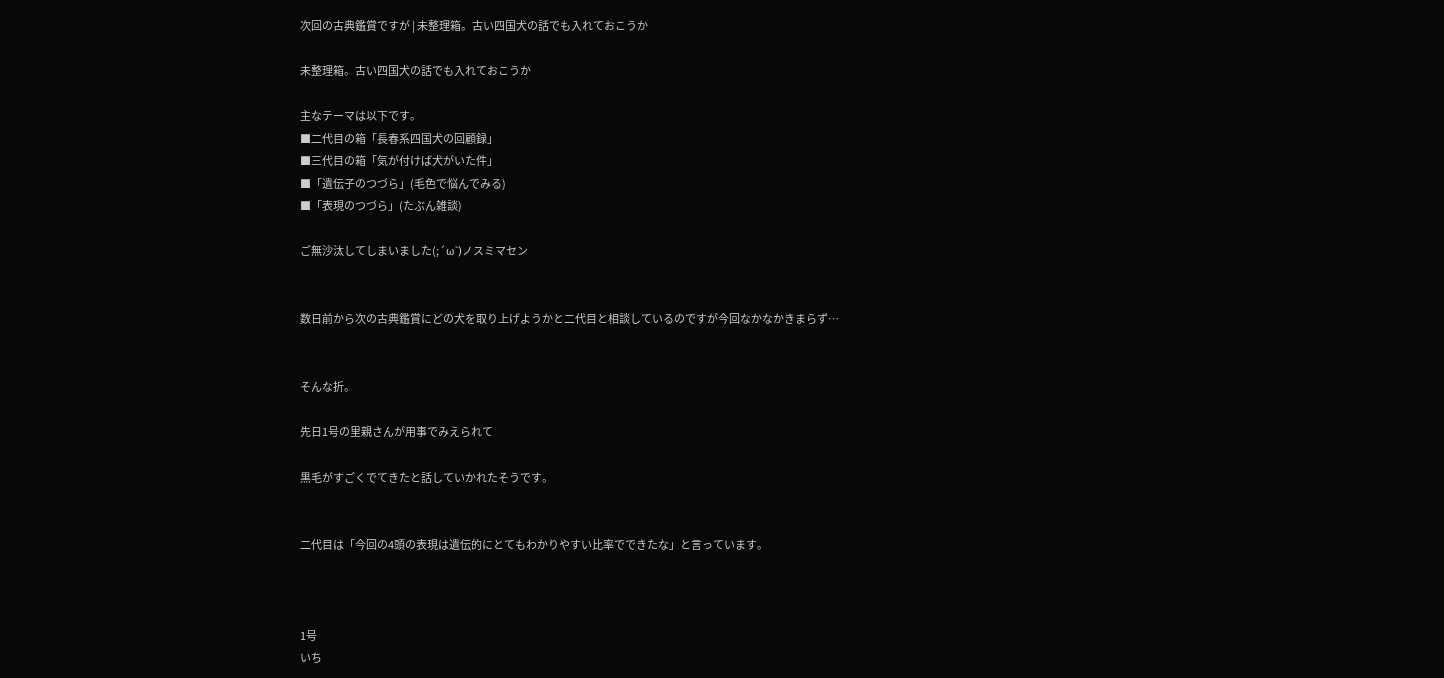次回の古典鑑賞ですが | 未整理箱。古い四国犬の話でも入れておこうか

未整理箱。古い四国犬の話でも入れておこうか

主なテーマは以下です。
■二代目の箱「長春系四国犬の回顧録」
■三代目の箱「気が付けば犬がいた件」
■「遺伝子のつづら」(毛色で悩んでみる)
■「表現のつづら」(たぶん雑談)

ご無沙汰してしまいました(;´ω`)ノスミマセン


数日前から次の古典鑑賞にどの犬を取り上げようかと二代目と相談しているのですが今回なかなかきまらず…


そんな折。

先日1号の里親さんが用事でみえられて

黒毛がすごくでてきたと話していかれたそうです。


二代目は「今回の4頭の表現は遺伝的にとてもわかりやすい比率でできたな」と言っています。



1号
いち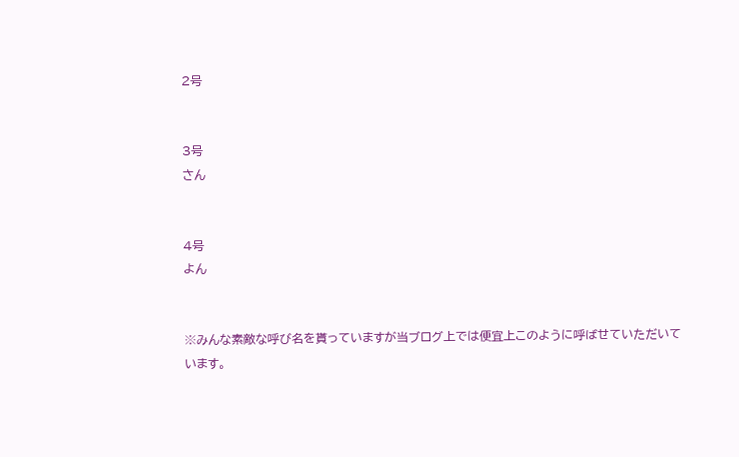2号


3号
さん


4号
よん


※みんな素敵な呼び名を貰っていますが当ブログ上では便宜上このように呼ばせていただいています。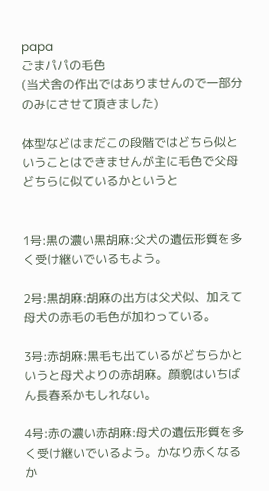papa
ごまパパの毛色
(当犬舎の作出ではありませんので一部分のみにさせて頂きました)

体型などはまだこの段階ではどちら似ということはできませんが主に毛色で父母どちらに似ているかというと


1号:黒の濃い黒胡麻:父犬の遺伝形質を多く受け継いでいるもよう。

2号:黒胡麻:胡麻の出方は父犬似、加えて母犬の赤毛の毛色が加わっている。

3号:赤胡麻:黒毛も出ているがどちらかというと母犬よりの赤胡麻。顔貌はいちばん長春系かもしれない。

4号:赤の濃い赤胡麻:母犬の遺伝形質を多く受け継いでいるよう。かなり赤くなるか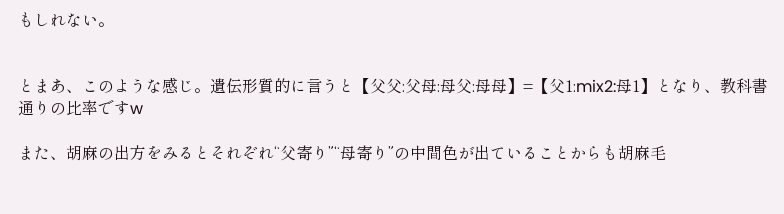もしれない。


とまあ、このような感じ。遺伝形質的に言うと【父父:父母:母父:母母】=【父1:mix2:母1】となり、教科書通りの比率ですw

また、胡麻の出方をみるとそれぞれ“父寄り”“母寄り”の中間色が出ていることからも胡麻毛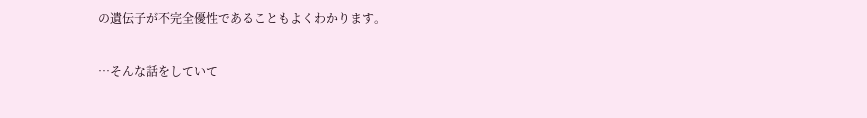の遺伝子が不完全優性であることもよくわかります。

…そんな話をしていて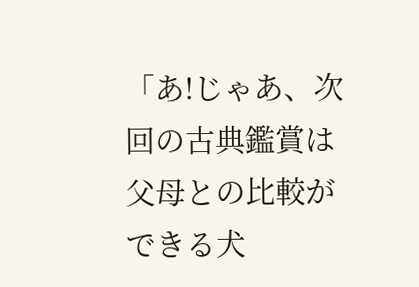「あ!じゃあ、次回の古典鑑賞は父母との比較ができる犬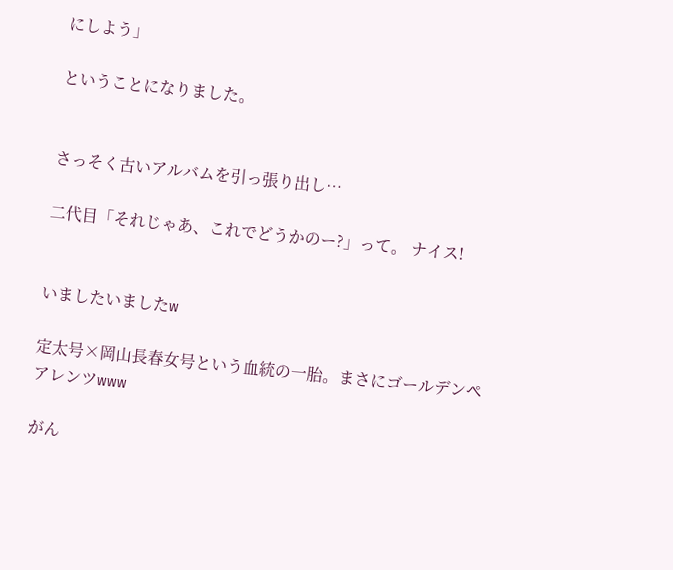にしよう」

ということになりました。


さっそく古いアルバムを引っ張り出し…

二代目「それじゃあ、これでどうかのー?」って。 ナイス!


いましたいましたw

定太号×岡山長春女号という血統の一胎。まさにゴールデンペアレンツwww

がん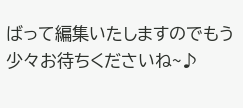ばって編集いたしますのでもう少々お待ちくださいね~♪